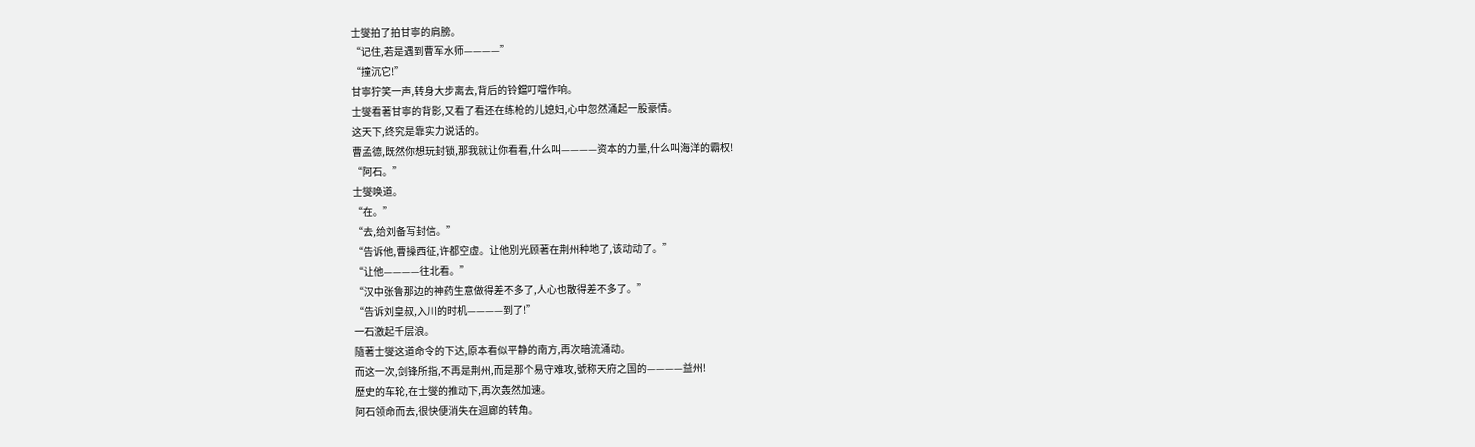士燮拍了拍甘寧的肩膀。
“记住,若是遇到曹军水师————”
“撞沉它!”
甘寧狞笑一声,转身大步离去,背后的铃鐺叮噹作响。
士燮看著甘寧的背影,又看了看还在练枪的儿媳妇,心中忽然涌起一股豪情。
这天下,终究是靠实力说话的。
曹孟德,既然你想玩封锁,那我就让你看看,什么叫————资本的力量,什么叫海洋的霸权!
“阿石。”
士燮唤道。
“在。”
“去,给刘备写封信。”
“告诉他,曹操西征,许都空虚。让他別光顾著在荆州种地了,该动动了。”
“让他————往北看。”
“汉中张鲁那边的神药生意做得差不多了,人心也散得差不多了。”
“告诉刘皇叔,入川的时机————到了!”
一石激起千层浪。
隨著士燮这道命令的下达,原本看似平静的南方,再次暗流涌动。
而这一次,剑锋所指,不再是荆州,而是那个易守难攻,號称天府之国的————益州!
歷史的车轮,在士燮的推动下,再次轰然加速。
阿石领命而去,很快便消失在迴廊的转角。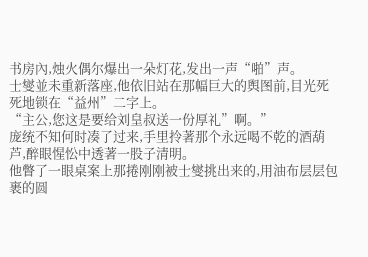书房內,烛火偶尔爆出一朵灯花,发出一声“啪”声。
士燮並未重新落座,他依旧站在那幅巨大的舆图前,目光死死地锁在“益州”二字上。
“主公,您这是要给刘皇叔送一份厚礼”啊。”
庞统不知何时凑了过来,手里拎著那个永远喝不乾的酒葫芦,醉眼惺忪中透著一股子清明。
他瞥了一眼桌案上那捲刚刚被士燮挑出来的,用油布层层包裹的圆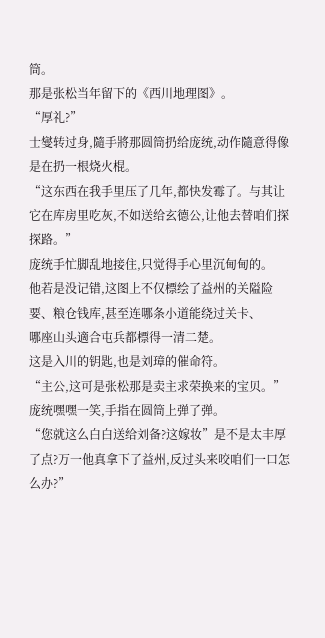筒。
那是张松当年留下的《西川地理图》。
“厚礼?”
士燮转过身,隨手將那圆筒扔给庞统,动作隨意得像是在扔一根烧火棍。
“这东西在我手里压了几年,都快发霉了。与其让它在库房里吃灰,不如送给玄德公,让他去替咱们探探路。”
庞统手忙脚乱地接住,只觉得手心里沉甸甸的。
他若是没记错,这图上不仅標绘了益州的关隘险要、粮仓钱库,甚至连哪条小道能绕过关卡、
哪座山头適合屯兵都標得一清二楚。
这是入川的钥匙,也是刘璋的催命符。
“主公,这可是张松那是卖主求荣换来的宝贝。”
庞统嘿嘿一笑,手指在圆筒上弹了弹。
“您就这么白白送给刘备?这嫁妆”是不是太丰厚了点?万一他真拿下了益州,反过头来咬咱们一口怎么办?”